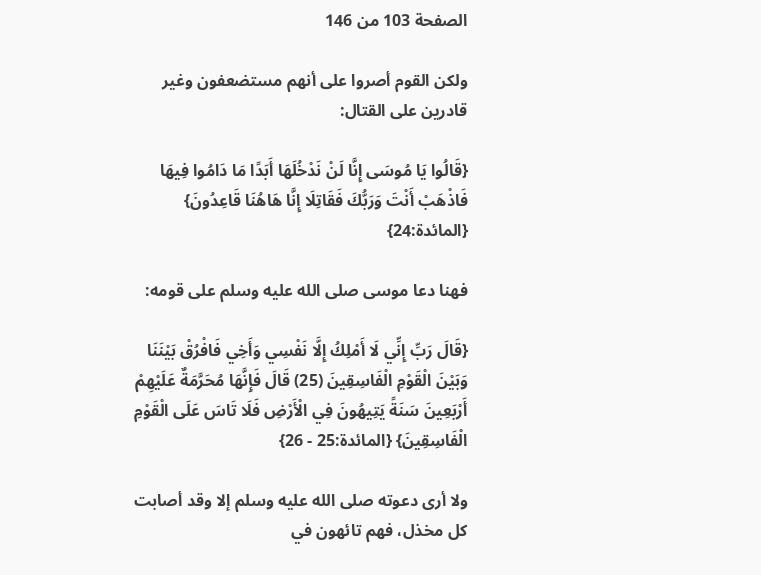الصفحة 103 من 146

ولكن القوم أصروا على أنهم مستضعفون وغير قادرين على القتال:

{قَالُوا يَا مُوسَى إِنَّا لَنْ نَدْخُلَهَا أَبَدًا مَا دَامُوا فِيهَا فَاذْهَبْ أَنْتَ وَرَبُّكَ فَقَاتِلَا إِنَّا هَاهُنَا قَاعِدُونَ} {المائدة:24}

فهنا دعا موسى صلى الله عليه وسلم على قومه:

{قَالَ رَبِّ إِنِّي لَا أَمْلِكُ إِلَّا نَفْسِي وَأَخِي فَافْرُقْ بَيْنَنَا وَبَيْنَ الْقَوْمِ الْفَاسِقِينَ (25) قَالَ فَإِنَّهَا مُحَرَّمَةٌ عَلَيْهِمْ أَرْبَعِينَ سَنَةً يَتِيهُونَ فِي الْأَرْضِ فَلَا تَاسَ عَلَى الْقَوْمِ الْفَاسِقِينَ} {المائدة:25 - 26}

ولا أرى دعوته صلى الله عليه وسلم إلا وقد أصابت كل مخذل، فهم تائهون في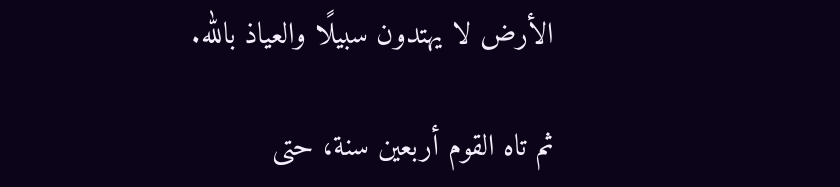الأرض لا يهتدون سبيلًا والعياذ بالله.

ثم تاه القوم أربعين سنة، حتى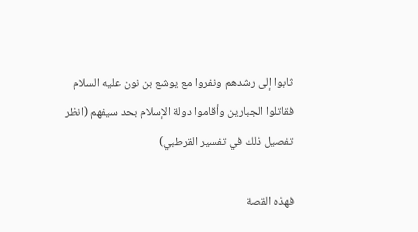ثابوا إلى رشدهم ونفروا مع يوشع بن نون عليه السلام فقاتلوا الجبارين وأقاموا دولة الإسلام بحد سيفهم (انظر تفصيل ذلك في تفسير القرطبي)

فهذه القصة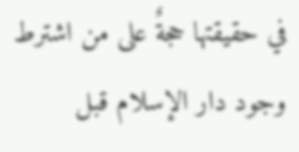في حقيقتها حجةٌ على من اشترط وجود دار الإسلام قبل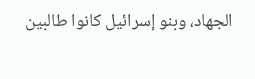الجهاد، وبنو إسرائيل كانوا طالبين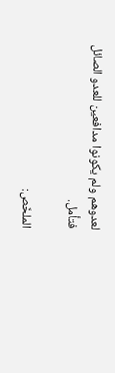لعدوهم ولم يكونوا مدافعين للعدو الصائل فتأمل.

الملخّص: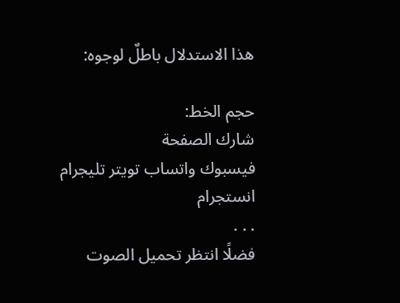هذا الاستدلال باطلٌ لوجوه:

حجم الخط:
شارك الصفحة
فيسبوك واتساب تويتر تليجرام انستجرام
. . .
فضلًا انتظر تحميل الصوت